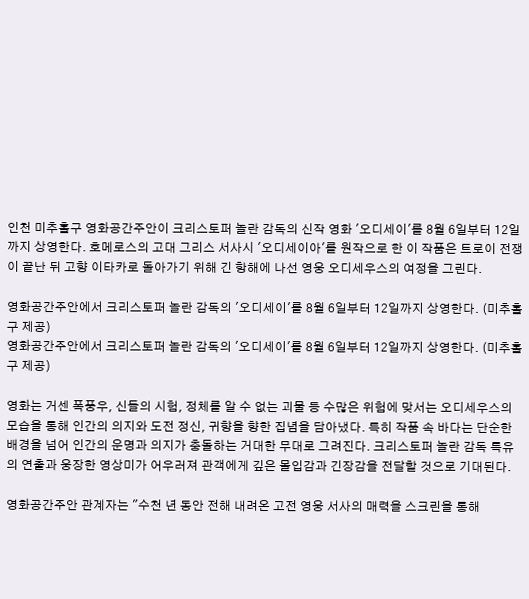인천 미추홀구 영화공간주안이 크리스토퍼 놀란 감독의 신작 영화 '오디세이'를 8월 6일부터 12일까지 상영한다. 호메로스의 고대 그리스 서사시 '오디세이아'를 원작으로 한 이 작품은 트로이 전쟁이 끝난 뒤 고향 이타카로 돌아가기 위해 긴 항해에 나선 영웅 오디세우스의 여정을 그린다.

영화공간주안에서 크리스토퍼 놀란 감독의 '오디세이'를 8월 6일부터 12일까지 상영한다. (미추홀구 제공)
영화공간주안에서 크리스토퍼 놀란 감독의 '오디세이'를 8월 6일부터 12일까지 상영한다. (미추홀구 제공)

영화는 거센 폭풍우, 신들의 시험, 정체를 알 수 없는 괴물 등 수많은 위험에 맞서는 오디세우스의 모습을 통해 인간의 의지와 도전 정신, 귀향을 향한 집념을 담아냈다. 특히 작품 속 바다는 단순한 배경을 넘어 인간의 운명과 의지가 충돌하는 거대한 무대로 그려진다. 크리스토퍼 놀란 감독 특유의 연출과 웅장한 영상미가 어우러져 관객에게 깊은 몰입감과 긴장감을 전달할 것으로 기대된다.

영화공간주안 관계자는 "수천 년 동안 전해 내려온 고전 영웅 서사의 매력을 스크린을 통해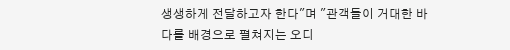생생하게 전달하고자 한다"며 "관객들이 거대한 바다를 배경으로 펼쳐지는 오디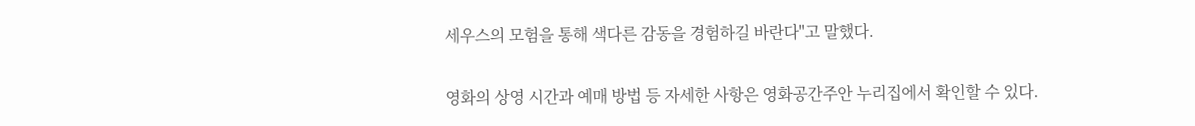세우스의 모험을 통해 색다른 감동을 경험하길 바란다"고 말했다.

영화의 상영 시간과 예매 방법 등 자세한 사항은 영화공간주안 누리집에서 확인할 수 있다.